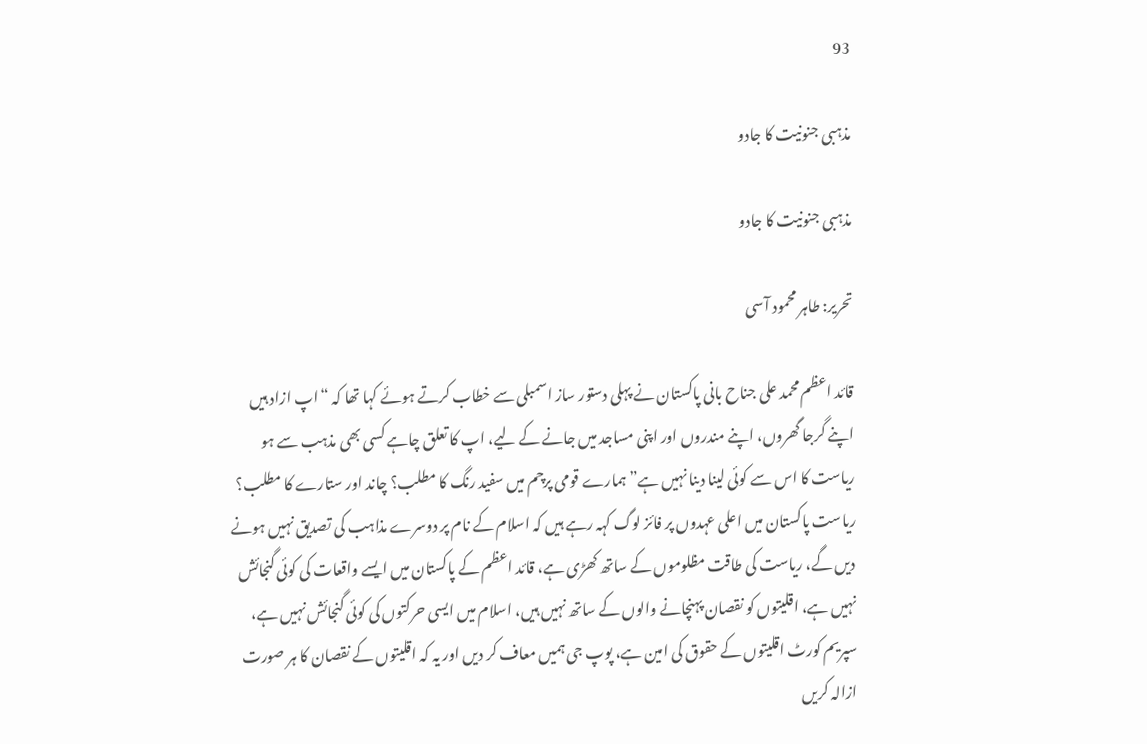93

مذہبی جنونیت کا جادو

مذہبی جنونیت کا جادو

تحریر: طاہر محمود آسی

قائد اعظم محمد علی جناح بانی پاکستان نے پہلی دستور ساز اسمبلی سے خطاب کرتے ہوئے کہا تھا کہ “اپ ازاد ہیں اپنے گرجا گھروں، اپنے مندروں اور اپنی مساجد میں جانے کے لیے، اپ کا تعلق چاہے کسی بھی مذہب سے ہو ریاست کا اس سے کوئی لینا دینا نہیں ہے” ہمارے قومی پرچم میں سفید رنگ کا مطلب؟ چاند اور ستارے کا مطلب؟
ریاست پاکستان میں اعلی عہدوں پر فائز لوگ کہہ رہے ہیں کہ اسلام کے نام پر دوسرے مذاہب کی تصدیق نہیں ہونے دیں گے، ریاست کی طاقت مظلوموں کے ساتھ کھڑی ہے، قائد اعظم کے پاکستان میں ایسے واقعات کی کوئی گنجائش نہیں ہے، اقلیتوں کو نقصان پہنچانے والوں کے ساتھ نہیں ہیں، اسلام میں ایسی حرکتوں کی کوئی گنجائش نہیں ہے، سپریم کورٹ اقلیتوں کے حقوق کی امین ہے، پوپ جی ہمیں معاف کر دیں اور یہ کہ اقلیتوں کے نقصان کا ہر صورت ازالہ کریں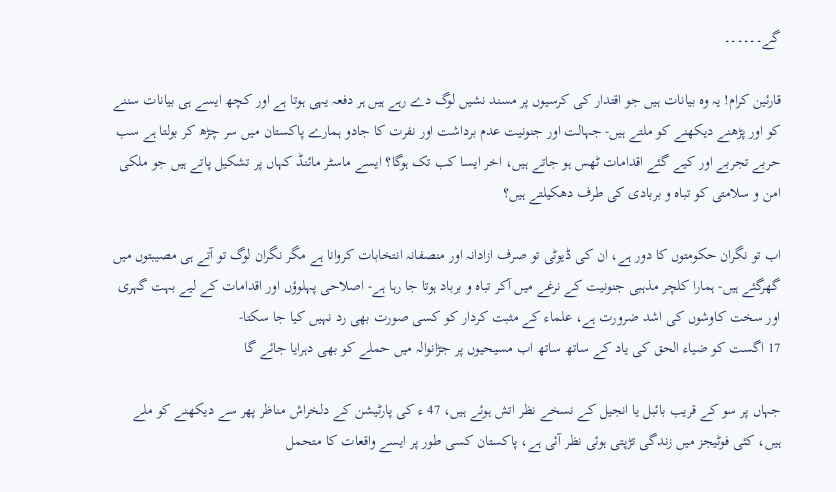گے۔۔۔۔۔۔

قارئین کرام! یہ وہ بیانات ہیں جو اقتدار کی کرسیوں پر مسند نشیں لوگ دے رہے ہیں ہر دفعہ یہی ہوتا ہے اور کچھ ایسے ہی بیانات سننے کو اور پڑھنے دیکھنے کو ملتے ہیں- جہالت اور جنونیت عدم برداشت اور نفرت کا جادو ہمارے پاکستان میں سر چڑھ کر بولتا ہے سب حربے تجربے اور کیے گئے اقدامات ٹھس ہو جاتے ہیں، اخر ایسا کب تک ہوگا؟ ایسے ماسٹر مائنڈ کہاں پر تشکیل پاتے ہیں جو ملکی امن و سلامتی کو تباہ و بربادی کی طرف دھکیلتے ہیں؟

اب تو نگران حکومتوں کا دور ہے، ان کی ڈیوٹی تو صرف ازادانہ اور منصفانہ انتخابات کروانا ہے مگر نگران لوگ تو آتے ہی مصیبتوں میں گھرگئے ہیں- ہمارا کلچر مذہبی جنونیت کے نرغے میں آکر تباہ و برباد ہوتا جا رہا ہے- اصلاحی پہلوؤں اور اقدامات کے لیے بہت گہری اور سخت کاوشوں کی اشد ضرورت ہے، علماء کے مثبت کردار کو کسی صورت بھی رد نہیں کیا جا سکتا-
17 اگست کو ضیاء الحق کی یاد کے ساتھ ساتھ اب مسیحیوں پر جڑانوالہ میں حملے کو بھی دہرایا جائے گا

جہاں پر سو کے قریب بائبل یا انجیل کے نسخے نظر اتش ہوئے ہیں، 47 ء کی پارٹیشن کے دلخراش مناظر پھر سے دیکھنے کو ملے ہیں، کئی فوٹیجز میں زندگی تڑپتی ہوئی نظر آئی ہے، پاکستان کسی طور پر ایسے واقعات کا متحمل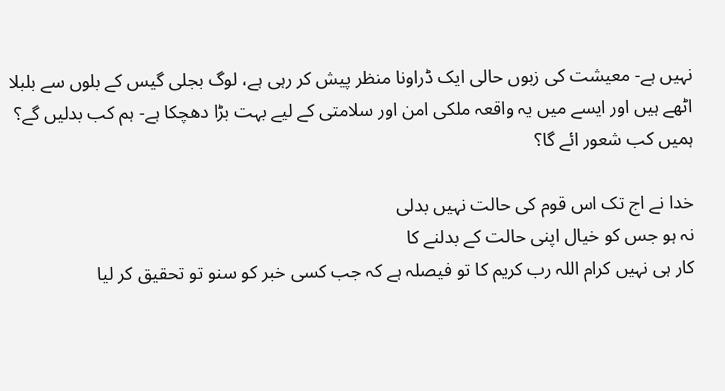نہیں ہے- معیشت کی زبوں حالی ایک ڈراونا منظر پیش کر رہی ہے، لوگ بجلی گیس کے بلوں سے بلبلا اٹھے ہیں اور ایسے میں یہ واقعہ ملکی امن اور سلامتی کے لیے بہت بڑا دھچکا ہے- ہم کب بدلیں گے؟ ہمیں کب شعور ائے گا؟

خدا نے اج تک اس قوم کی حالت نہیں بدلی
نہ ہو جس کو خیال اپنی حالت کے بدلنے کا
کار ہی نہیں کرام اللہ رب کریم کا تو فیصلہ ہے کہ جب کسی خبر کو سنو تو تحقیق کر لیا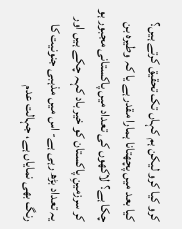کرو کیا کرو لیکن ہم کہاں تک تحقیق کرتے ہیں؟ کیا بعد میں پچھتانا ہمارا مقدر ہے یا کہ وطیرہ بن چکا ہے؟ لاکھوں کی تعداد میں پاکستانی مجبور ہو کر سرزمینِ پاکستان کو خیر باد کہہ چکے ہیں اور یہ تعداد بڑھ رہی ہے- اس میں مذہبی جنونیت کا رنگ بھی نمایاں ہے، جہالت عدم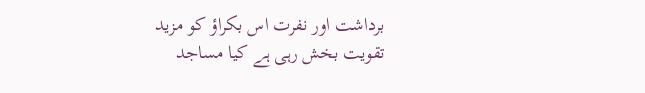برداشت اور نفرت اس بکراؤ کو مزید تقویت بخش رہی ہے کیا مساجد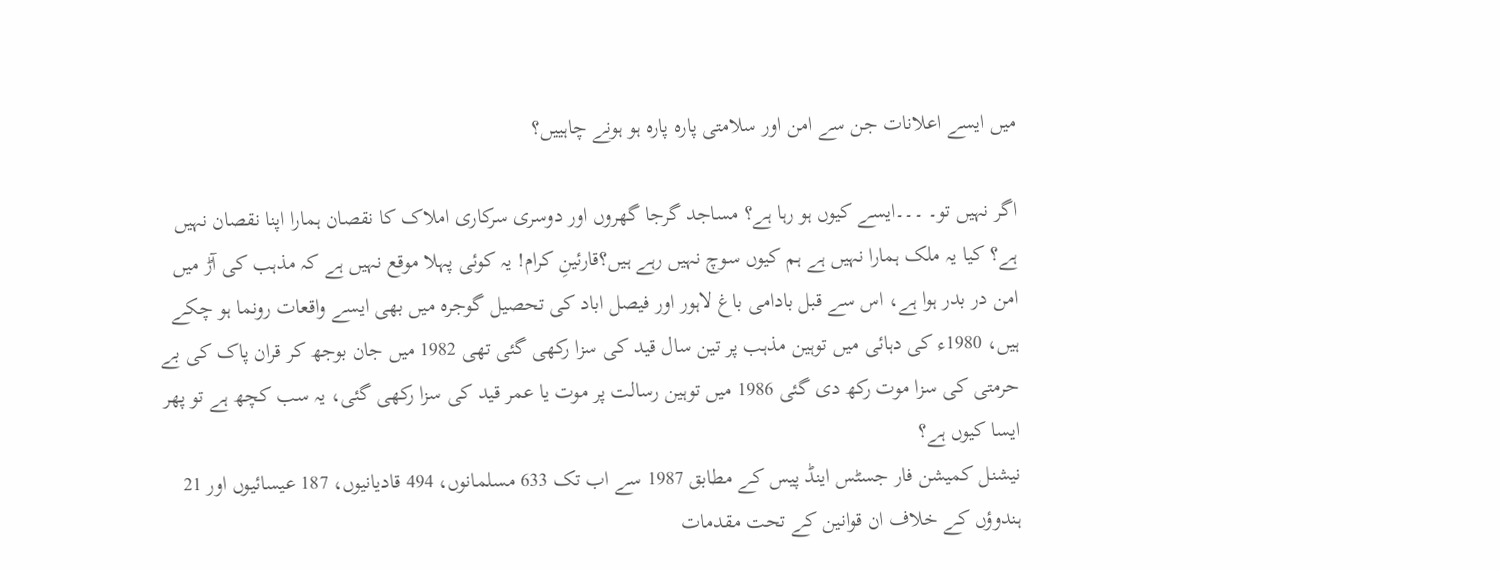میں ایسے اعلانات جن سے امن اور سلامتی پارہ پارہ ہو ہونے چاہییں؟

اگر نہیں تو۔ ۔۔۔ایسے کیوں ہو رہا ہے؟ مساجد گرجا گھروں اور دوسری سرکاری املاک کا نقصان ہمارا اپنا نقصان نہیں ہے؟ کیا یہ ملک ہمارا نہیں ہے ہم کیوں سوچ نہیں رہے ہیں؟قارئینِ کرام! یہ کوئی پہلا موقع نہیں ہے کہ مذہب کی آڑ میں امن در بدر ہوا ہے، اس سے قبل بادامی باغ لاہور اور فیصل اباد کی تحصیل گوجرہ میں بھی ایسے واقعات رونما ہو چکے ہیں، 1980ء کی دہائی میں توہین مذہب پر تین سال قید کی سزا رکھی گئی تھی 1982 میں جان بوجھ کر قران پاک کی بے حرمتی کی سزا موت رکھ دی گئی 1986 میں توہین رسالت پر موت یا عمر قید کی سزا رکھی گئی، یہ سب کچھ ہے تو پھر ایسا کیوں ہے؟
نیشنل کمیشن فار جسٹس اینڈ پیس کے مطابق 1987 سے اب تک 633 مسلمانوں، 494 قادیانیوں، 187 عیسائیوں اور 21 ہندوؤں کے خلاف ان قوانین کے تحت مقدمات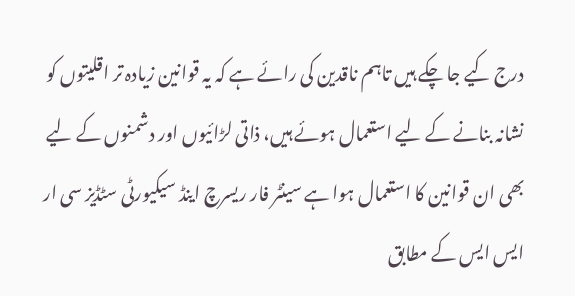درج کیے جا چکے ہیں تاہم ناقدین کی رائے ہے کہ یہ قوانین زیادہ تر اقلیتوں کو نشانہ بنانے کے لیے استعمال ہوئے ہیں، ذاتی لڑائیوں اور دشمنوں کے لیے بھی ان قوانین کا استعمال ہوا ہے سینٹر فار ریسرچ اینڈ سیکیورٹی سٹڈیز سی ار ایس ایس کے مطابق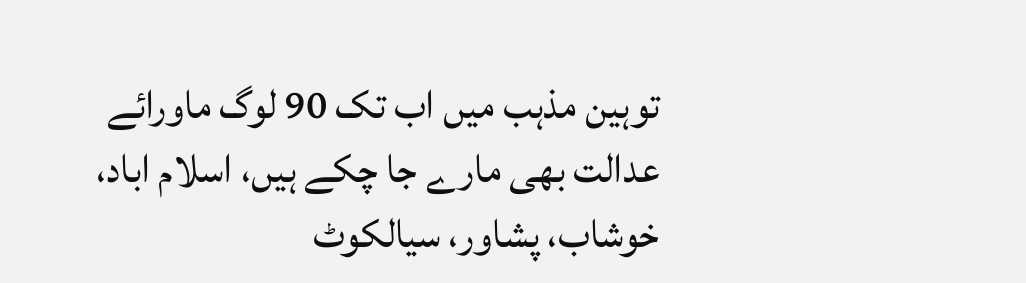توہین مذہب میں اب تک 90 لوگ ماورائے عدالت بھی مارے جا چکے ہیں، اسلام اباد، خوشاب، پشاور، سیالکوٹ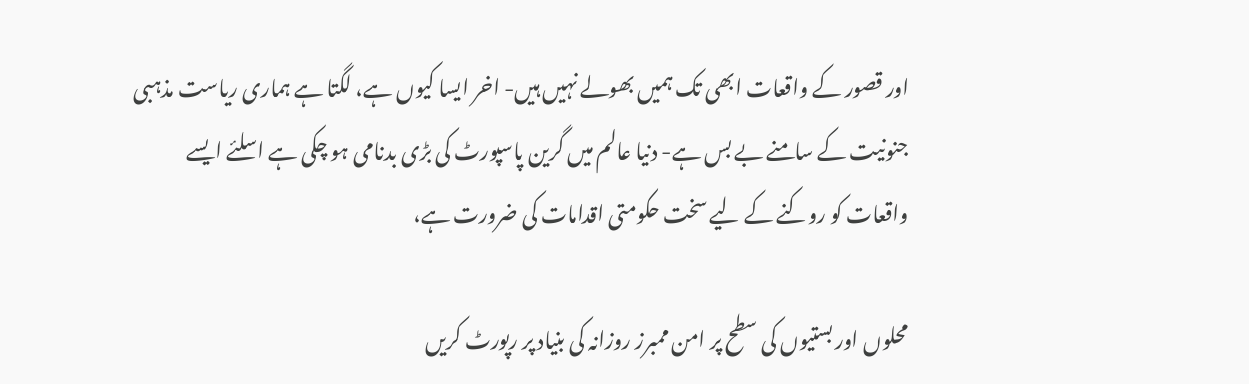اور قصور کے واقعات ابھی تک ہمیں بھولے نہیں ہیں- اخر ایسا کیوں ہے، لگتا ہے ہماری ریاست مذہبی جنونیت کے سامنے بے بس ہے- دنیا عالم میں گرین پاسپورٹ کی بڑی بدنامی ہو چکی ہے اسلئے ایسے واقعات کو روکنے کے لیے سخت حکومتی اقدامات کی ضرورت ہے،

محلوں اور بستیوں کی سطح پر امن ممبرز روزانہ کی بنیاد پر رپورٹ کریں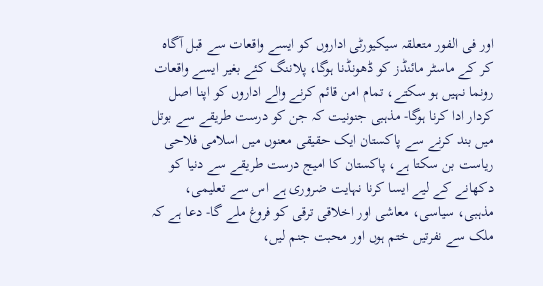اور فی الفور متعلقہ سیکیورٹی اداروں کو ایسے واقعات سے قبل آگاہ کر کے ماسٹر مائنڈز کو ڈھونڈنا ہوگا، پلاننگ کئے بغیر ایسے واقعات رونما نہیں ہو سکتے، تمام امن قائم کرنے والے اداروں کو اپنا اصل کردار ادا کرنا ہوگا- مذہبی جنونیت کہ جن کو درست طریقے سے بوتل میں بند کرنے سے پاکستان ایک حقیقی معنوں میں اسلامی فلاحی ریاست بن سکتا ہے، پاکستان کا امیج درست طریقے سے دنیا کو دکھانے کے لیے ایسا کرنا نہایت ضروری ہے اس سے تعلیمی، مذہبی، سیاسی، معاشی اور اخلاقی ترقی کو فروغ ملے گا- دعا ہے کہ ملک سے نفرتیں ختم ہوں اور محبت جنم لیں،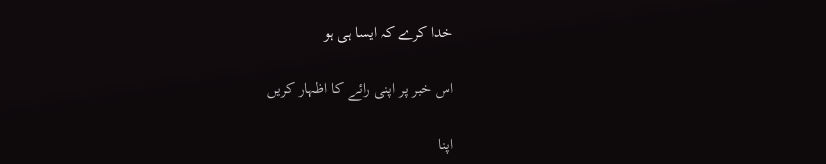خدا کرے کہ ایسا ہی ہو

اس خبر پر اپنی رائے کا اظہار کریں

اپنا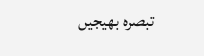تبصرہ بھیجیں